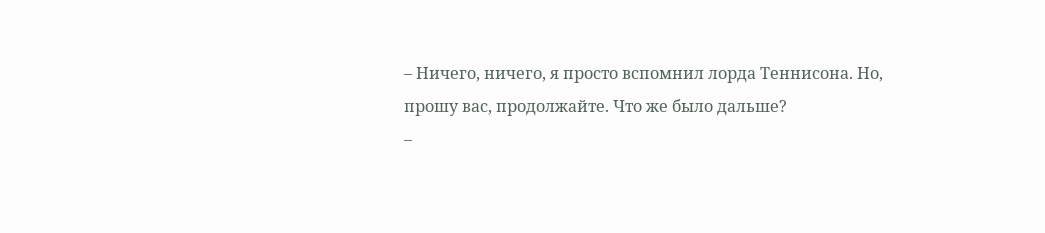– Ничего, ничего, я просто вспомнил лорда Теннисона. Но, прошу вас, продолжайте. Что же было дальше?
–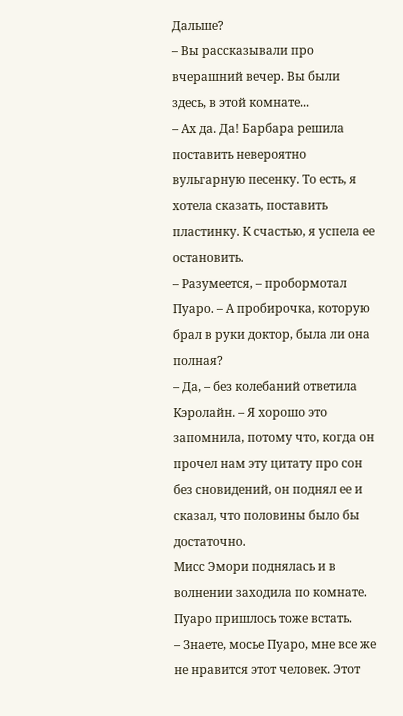Дальше?
– Вы рассказывали про вчерашний вечер. Вы были здесь, в этой комнате...
– Ах да. Да! Барбара решила поставить невероятно вульгарную песенку. То есть, я хотела сказать, поставить пластинку. К счастью, я успела ее остановить.
– Разумеется, – пробормотал Пуаро. – А пробирочка, которую брал в руки доктор, была ли она полная?
– Да, – без колебаний ответила Кэролайн. – Я хорошо это запомнила, потому что, когда он прочел нам эту цитату про сон без сновидений, он поднял ее и сказал, что половины было бы достаточно.
Мисс Эмори поднялась и в волнении заходила по комнате. Пуаро пришлось тоже встать.
– Знаете, мосье Пуаро, мне все же не нравится этот человек. Этот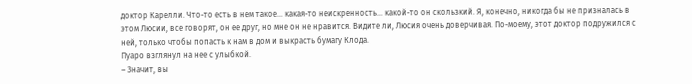доктор Карелли. Что-то есть в нем такое... какая-то неискренность... какой-то он скользкий. Я, конечно, никогда бы не призналась в этом Люсии, все говорят, он ее друг, но мне он не нравится. Видите ли, Люсия очень доверчивая. По-моему, этот доктор подружился с ней, только чтобы попасть к нам в дом и выкрасть бумагу Клода.
Пуаро взглянул на нее с улыбкой.
– Значит, вы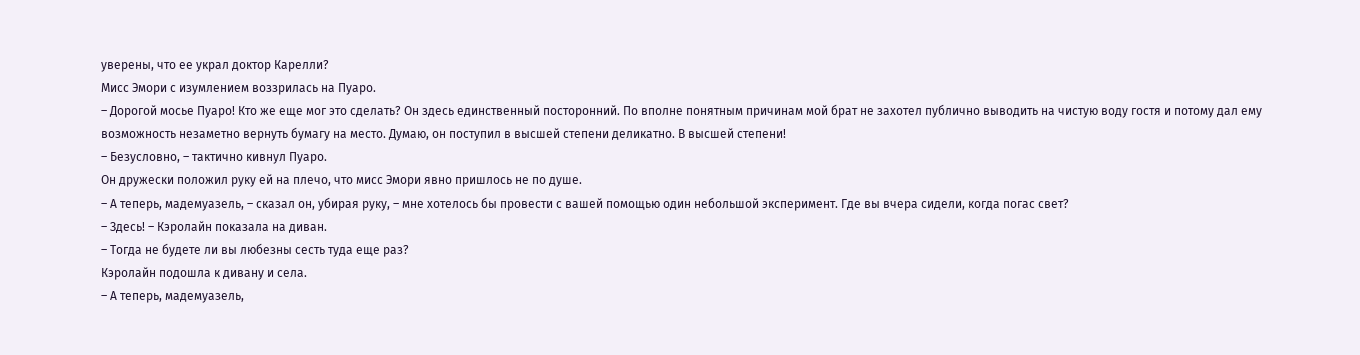уверены, что ее украл доктор Карелли?
Мисс Эмори с изумлением воззрилась на Пуаро.
– Дорогой мосье Пуаро! Кто же еще мог это сделать? Он здесь единственный посторонний. По вполне понятным причинам мой брат не захотел публично выводить на чистую воду гостя и потому дал ему возможность незаметно вернуть бумагу на место. Думаю, он поступил в высшей степени деликатно. В высшей степени!
– Безусловно, – тактично кивнул Пуаро.
Он дружески положил руку ей на плечо, что мисс Эмори явно пришлось не по душе.
– А теперь, мадемуазель, – сказал он, убирая руку, – мне хотелось бы провести с вашей помощью один небольшой эксперимент. Где вы вчера сидели, когда погас свет?
– Здесь! – Кэролайн показала на диван.
– Тогда не будете ли вы любезны сесть туда еще раз?
Кэролайн подошла к дивану и села.
– А теперь, мадемуазель,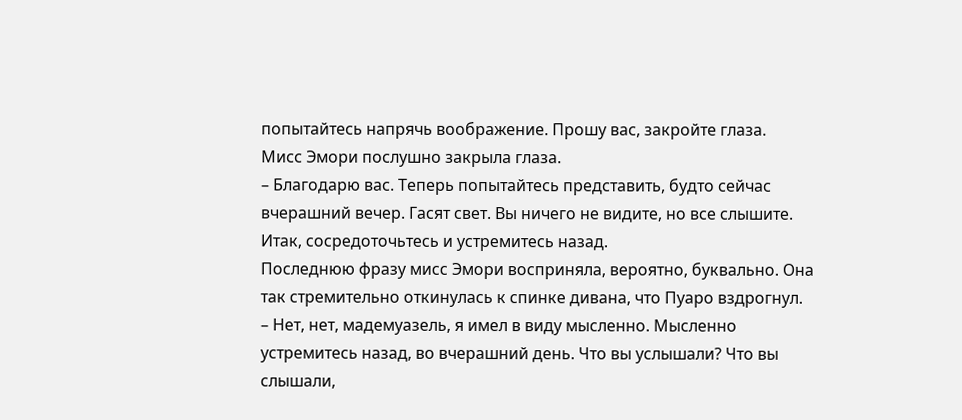попытайтесь напрячь воображение. Прошу вас, закройте глаза.
Мисс Эмори послушно закрыла глаза.
– Благодарю вас. Теперь попытайтесь представить, будто сейчас вчерашний вечер. Гасят свет. Вы ничего не видите, но все слышите. Итак, сосредоточьтесь и устремитесь назад.
Последнюю фразу мисс Эмори восприняла, вероятно, буквально. Она так стремительно откинулась к спинке дивана, что Пуаро вздрогнул.
– Нет, нет, мадемуазель, я имел в виду мысленно. Мысленно устремитесь назад, во вчерашний день. Что вы услышали? Что вы слышали,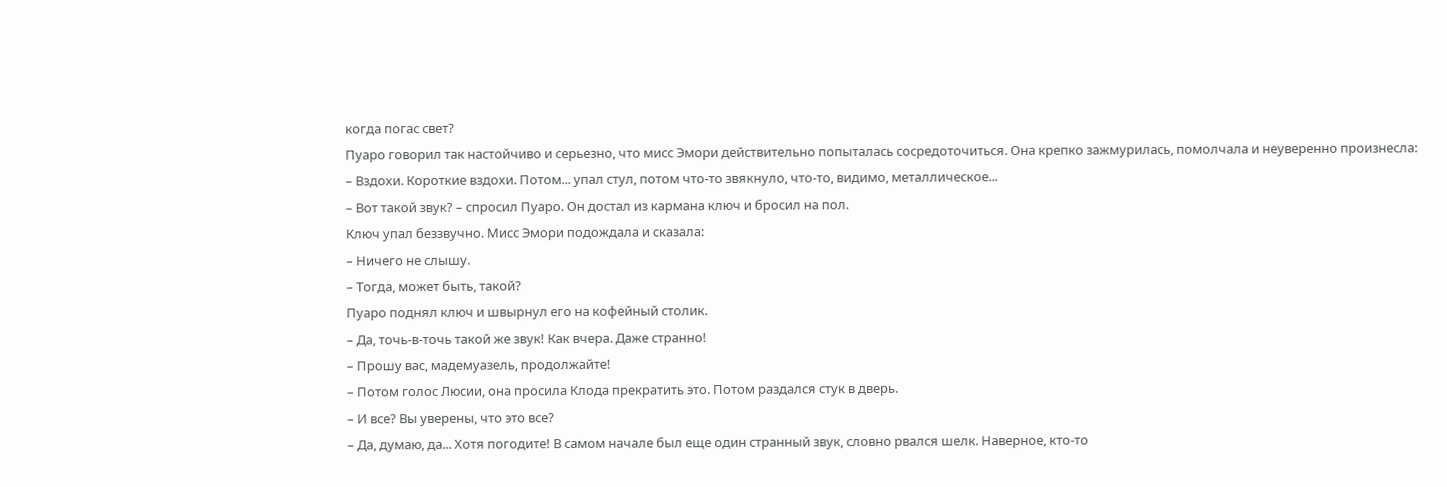когда погас свет?
Пуаро говорил так настойчиво и серьезно, что мисс Эмори действительно попыталась сосредоточиться. Она крепко зажмурилась, помолчала и неуверенно произнесла:
– Вздохи. Короткие вздохи. Потом... упал стул, потом что-то звякнуло, что-то, видимо, металлическое...
– Вот такой звук? – спросил Пуаро. Он достал из кармана ключ и бросил на пол.
Ключ упал беззвучно. Мисс Эмори подождала и сказала:
– Ничего не слышу.
– Тогда, может быть, такой?
Пуаро поднял ключ и швырнул его на кофейный столик.
– Да, точь-в-точь такой же звук! Как вчера. Даже странно!
– Прошу вас, мадемуазель, продолжайте!
– Потом голос Люсии, она просила Клода прекратить это. Потом раздался стук в дверь.
– И все? Вы уверены, что это все?
– Да, думаю, да... Хотя погодите! В самом начале был еще один странный звук, словно рвался шелк. Наверное, кто-то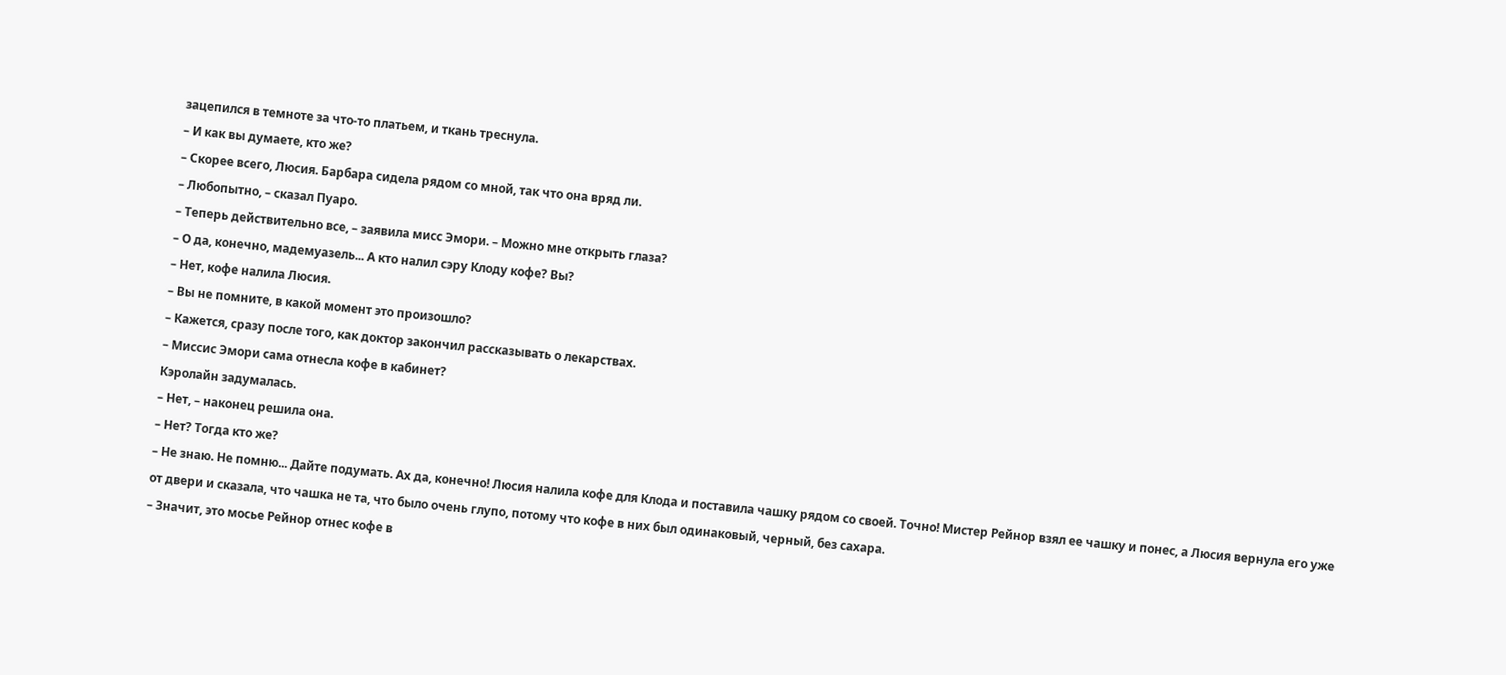зацепился в темноте за что-то платьем, и ткань треснула.
– И как вы думаете, кто же?
– Скорее всего, Люсия. Барбара сидела рядом со мной, так что она вряд ли.
– Любопытно, – сказал Пуаро.
– Теперь действительно все, – заявила мисс Эмори. – Можно мне открыть глаза?
– О да, конечно, мадемуазель... А кто налил сэру Клоду кофе? Вы?
– Нет, кофе налила Люсия.
– Вы не помните, в какой момент это произошло?
– Кажется, сразу после того, как доктор закончил рассказывать о лекарствах.
– Миссис Эмори сама отнесла кофе в кабинет?
Кэролайн задумалась.
– Нет, – наконец решила она.
– Нет? Тогда кто же?
– Не знаю. Не помню... Дайте подумать. Ах да, конечно! Люсия налила кофе для Клода и поставила чашку рядом со своей. Точно! Мистер Рейнор взял ее чашку и понес, а Люсия вернула его уже от двери и сказала, что чашка не та, что было очень глупо, потому что кофе в них был одинаковый, черный, без сахара.
– Значит, это мосье Рейнор отнес кофе в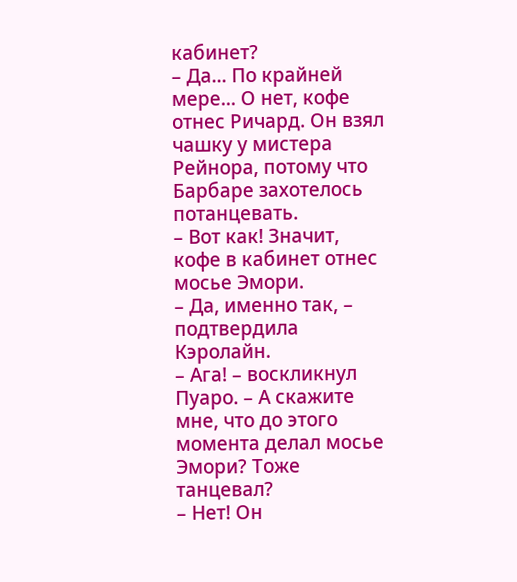кабинет?
– Да... По крайней мере... О нет, кофе отнес Ричард. Он взял чашку у мистера Рейнора, потому что Барбаре захотелось потанцевать.
– Вот как! Значит, кофе в кабинет отнес мосье Эмори.
– Да, именно так, – подтвердила Кэролайн.
– Ага! – воскликнул Пуаро. – А скажите мне, что до этого момента делал мосье Эмори? Тоже танцевал?
– Нет! Он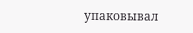упаковывал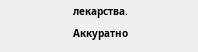лекарства. Аккуратно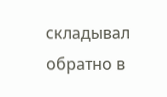складывал обратно в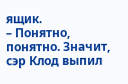ящик.
– Понятно, понятно. Значит, сэр Клод выпил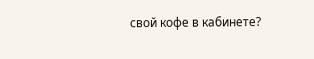свой кофе в кабинете?